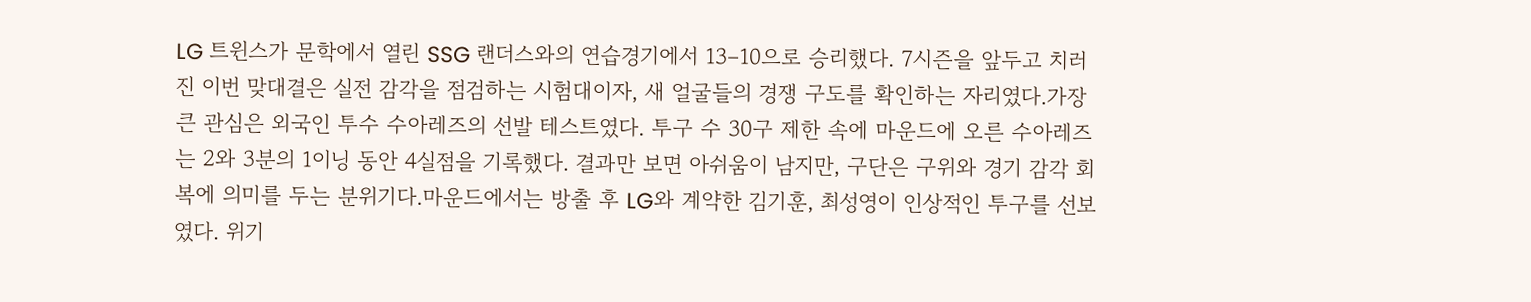LG 트윈스가 문학에서 열린 SSG 랜더스와의 연습경기에서 13–10으로 승리했다. 7시즌을 앞두고 치러진 이번 맞대결은 실전 감각을 점검하는 시험대이자, 새 얼굴들의 경쟁 구도를 확인하는 자리였다.가장 큰 관심은 외국인 투수 수아레즈의 선발 테스트였다. 투구 수 30구 제한 속에 마운드에 오른 수아레즈는 2와 3분의 1이닝 동안 4실점을 기록했다. 결과만 보면 아쉬움이 남지만, 구단은 구위와 경기 감각 회복에 의미를 두는 분위기다.마운드에서는 방출 후 LG와 계약한 김기훈, 최성영이 인상적인 투구를 선보였다. 위기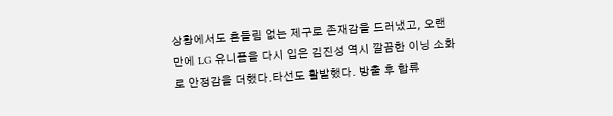상황에서도 흔들림 없는 제구로 존재감을 드러냈고, 오랜만에 LG 유니폼을 다시 입은 김진성 역시 깔끔한 이닝 소화로 안정감을 더했다.타선도 활발했다. 방출 후 합류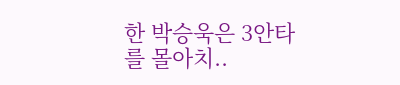한 박승욱은 3안타를 몰아치..